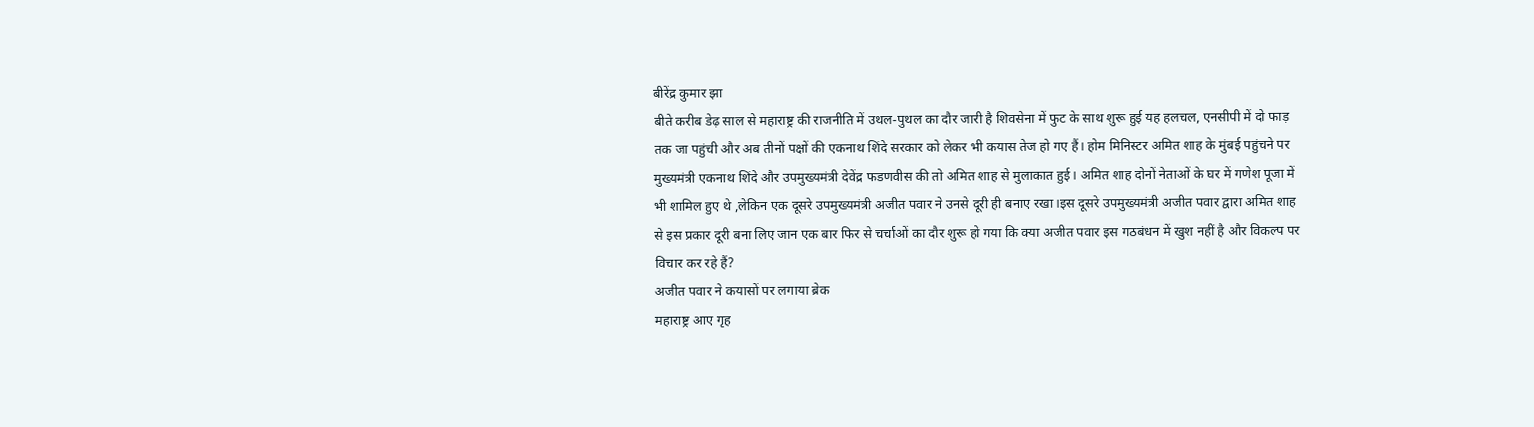बीरेंद्र कुमार झा
बीते करीब डेढ़ साल से महाराष्ट्र की राजनीति में उथल-पुथल का दौर जारी है शिवसेना में फुट के साथ शुरू हुई यह हलचल, एनसीपी में दो फाड़ तक जा पहुंची और अब तीनों पक्षों की एकनाथ शिंदे सरकार को लेकर भी कयास तेज हो गए हैं। होम मिनिस्टर अमित शाह के मुंबई पहुंचने पर मुख्यमंत्री एकनाथ शिंदे और उपमुख्यमंत्री देवेंद्र फडणवीस की तो अमित शाह से मुलाकात हुई। अमित शाह दोनों नेताओं के घर में गणेश पूजा में भी शामिल हुए थे ,लेकिन एक दूसरे उपमुख्यमंत्री अजीत पवार ने उनसे दूरी ही बनाए रखा।इस दूसरे उपमुख्यमंत्री अजीत पवार द्वारा अमित शाह से इस प्रकार दूरी बना लिए जान एक बार फिर से चर्चाओं का दौर शुरू हो गया कि क्या अजीत पवार इस गठबंधन में खुश नहीं है और विकल्प पर विचार कर रहे हैं?
अजीत पवार ने कयासों पर लगाया ब्रेक
महाराष्ट्र आए गृह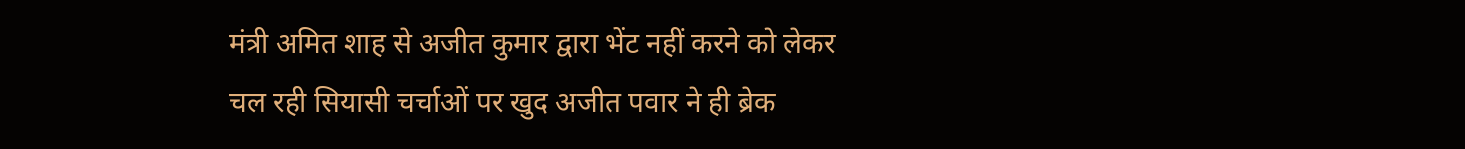मंत्री अमित शाह से अजीत कुमार द्वारा भेंट नहीं करने को लेकर चल रही सियासी चर्चाओं पर खुद अजीत पवार ने ही ब्रेक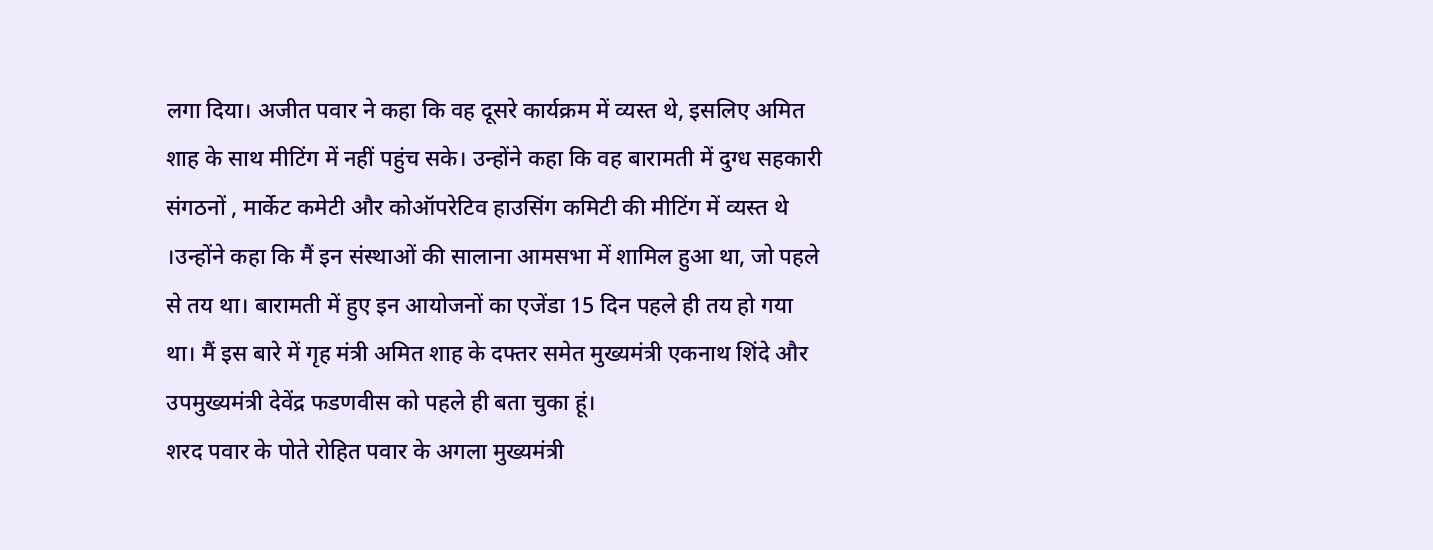लगा दिया। अजीत पवार ने कहा कि वह दूसरे कार्यक्रम में व्यस्त थे, इसलिए अमित शाह के साथ मीटिंग में नहीं पहुंच सके। उन्होंने कहा कि वह बारामती में दुग्ध सहकारी संगठनों , मार्केट कमेटी और कोऑपरेटिव हाउसिंग कमिटी की मीटिंग में व्यस्त थे ।उन्होंने कहा कि मैं इन संस्थाओं की सालाना आमसभा में शामिल हुआ था, जो पहले से तय था। बारामती में हुए इन आयोजनों का एजेंडा 15 दिन पहले ही तय हो गया था। मैं इस बारे में गृह मंत्री अमित शाह के दफ्तर समेत मुख्यमंत्री एकनाथ शिंदे और उपमुख्यमंत्री देवेंद्र फडणवीस को पहले ही बता चुका हूं।
शरद पवार के पोते रोहित पवार के अगला मुख्यमंत्री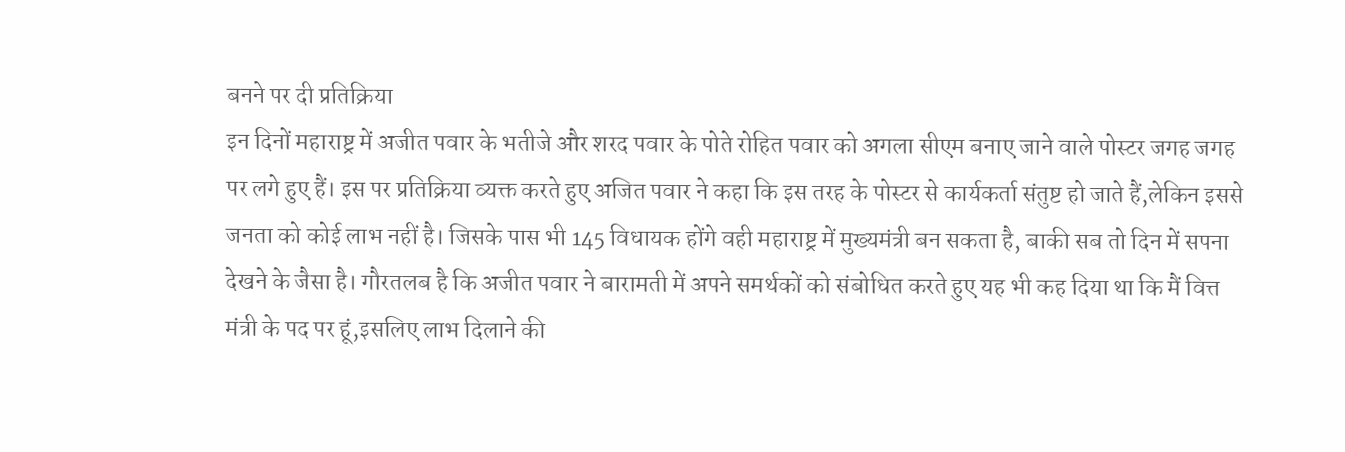बनने पर दी प्रतिक्रिया
इन दिनों महाराष्ट्र में अजीत पवार के भतीजे और शरद पवार के पोते रोहित पवार को अगला सीएम बनाए जाने वाले पोस्टर जगह जगह पर लगे हुए हैं। इस पर प्रतिक्रिया व्यक्त करते हुए अजित पवार ने कहा कि इस तरह के पोस्टर से कार्यकर्ता संतुष्ट हो जाते हैं,लेकिन इससे जनता को कोई लाभ नहीं है। जिसके पास भी 145 विधायक होंगे वही महाराष्ट्र में मुख्यमंत्री बन सकता है, बाकी सब तो दिन में सपना देखने के जैसा है। गौरतलब है कि अजीत पवार ने बारामती में अपने समर्थकों को संबोधित करते हुए यह भी कह दिया था कि मैं वित्त मंत्री के पद पर हूं,इसलिए लाभ दिलाने की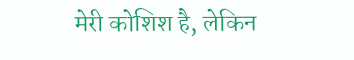मेरी कोशिश है, लेकिन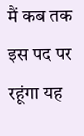मैं कब तक इस पद पर रहूंगा यह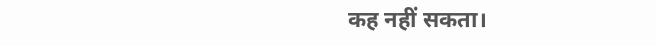कह नहीं सकता।